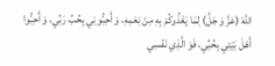اللَّهَ (عَزَّ وَ جَلَّ) لِمَا يَغْذُوكُمْ بِهِ مِنْ نِعَمِهِ، وَ أَحِبُّونِي بِحُبِّ رَبِّي، وَ أَحِبُّوا أَهْلَ بَيْتِي بِحُبِّي، فَوَ الَّذِي نَفْسِي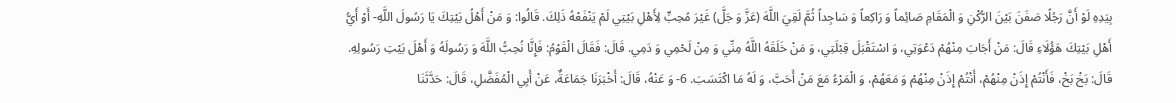بِيَدِهِ لَوْ أَنَّ رَجُلًا صَفَنَ بَيْنَ الرُّكْنِ وَ الْمَقَامِ صَائِماً وَ رَاكِعاً وَ سَاجِداً ثُمَّ لَقِيَ اللَّهَ (عَزَّ وَ جَلَّ) غَيْرَ مُحِبٍّ لِأَهْلِ بَيْتِي لَمْ يَنْفَعْهُ ذَلِكَ. قَالُوا: وَ مَنْ أَهْلُ بَيْتِكَ يَا رَسُولَ اللَّهِ- أَوْ أَيُّ أَهْلِ بَيْتِكَ هَؤُلَاءِ قَالَ: مَنْ أَجَابَ مِنْهُمْ دَعْوَتِي، وَ اسْتَقْبَلَ قِبْلَتِي، وَ مَنْ خَلَقَهُ اللَّهُ مِنِّي وَ مِنْ لَحْمِي وَ دَمِي. قَالَ: فَقَالَ الْقَوْمُ: فَإِنَّا نُحِبُّ اللَّهَ وَ رَسُولَهُ وَ أَهْلَ بَيْتِ رَسُولِهِ. قَالَ: بَخْ بَخْ، فَأَنْتُمْ إِذَنْ مِنْهُمْ، أَنْتُمْ إِذَنْ مِنْهُمْ وَ مَعَهُمْ، وَ الْمَرْءُ مَعَ مَنْ أَحَبَّ، وَ لَهُ مَا اكْتَسَبَ. 6- وَ عَنْهُ، قَالَ: أَخْبَرَنَا جَمَاعَةٌ، عَنْ أَبِي الْمُفَضَّلِ، قَالَ: حَدَّثَنَا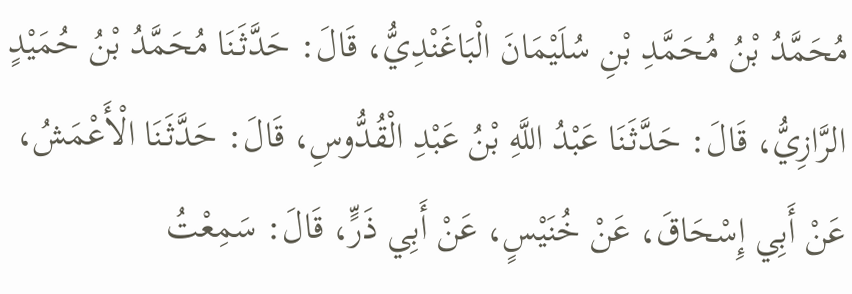مُحَمَّدُ بْنُ مُحَمَّدِ بْنِ سُلَيْمَانَ الْبَاغَنْدِيُّ، قَالَ: حَدَّثَنَا مُحَمَّدُ بْنُ حُمَيْدٍ الرَّازِيُّ، قَالَ: حَدَّثَنَا عَبْدُ اللَّهِ بْنُ عَبْدِ الْقُدُّوسِ، قَالَ: حَدَّثَنَا الْأَعْمَشُ، عَنْ أَبِي إِسْحَاقَ، عَنْ خُنَيْسٍ، عَنْ أَبِي ذَرٍّ، قَالَ: سَمِعْتُ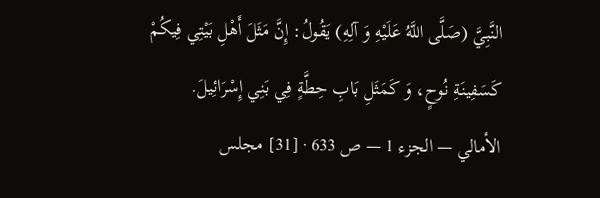النَّبِيَّ (صَلَّى اللَّهُ عَلَيْهِ وَ آلِهِ) يَقُولُ: إِنَّ مَثَلَ أَهْلِ بَيْتِي فِيكُمْ كَسَفِينَةِ نُوحٍ، وَ كَمَثَلِ بَابِ حِطَّةٍ فِي بَنِي إِسْرَائِيلَ.
الأمالي — الجزء 1 — ص 633 · [31] مجلس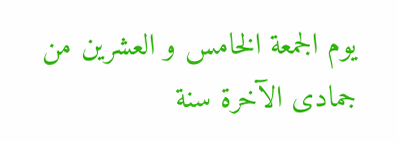يوم الجمعة الخامس و العشرين من جمادى الآخرة سنة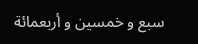سبع و خمسين و أربعمائة